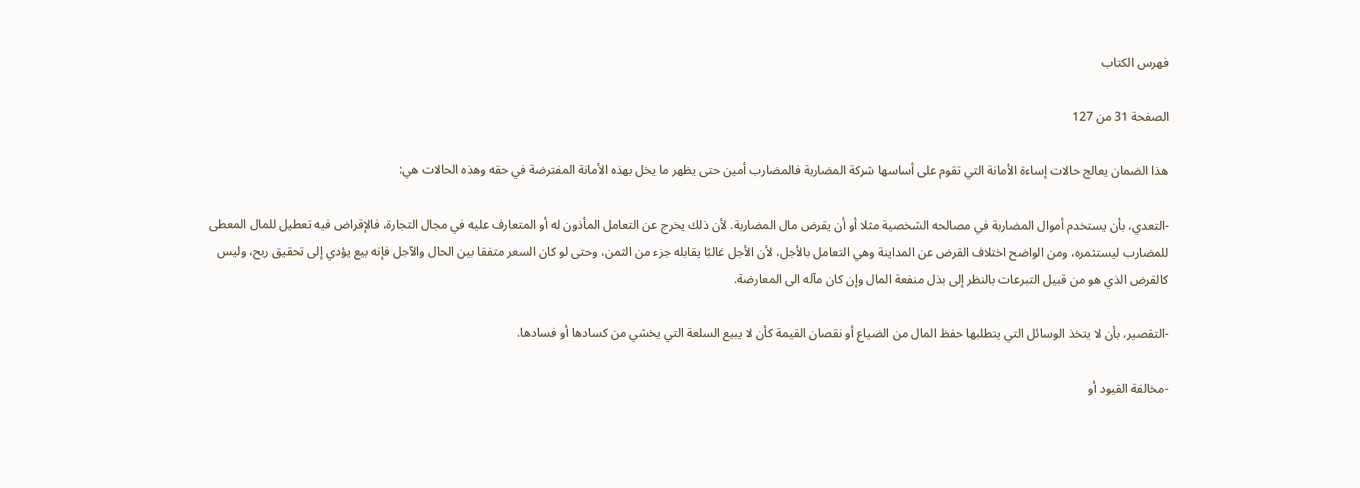فهرس الكتاب

الصفحة 31 من 127

هذا الضمان يعالج حالات إساءة الأمانة التي تقوم على أساسها شركة المضاربة فالمضارب أمين حتى يظهر ما يخل بهذه الأمانة المفترضة في حقه وهذه الحالات هي:

-التعدي، بأن يستخدم أموال المضاربة في مصالحه الشخصية مثلا أو أن يقرض مال المضاربة. لأن ذلك يخرج عن التعامل المأذون له أو المتعارف عليه في مجال التجارة، فالإقراض فيه تعطيل للمال المعطى للمضارب ليستثمره، ومن الواضح اختلاف القرض عن المداينة وهي التعامل بالأجل، لأن الأجل غالبًا يقابله جزء من الثمن، وحتى لو كان السعر متفقا بين الحال والآجل فإنه بيع يؤدي إلى تحقيق ربح، وليس كالقرض الذي هو من قبيل التبرعات بالنظر إلى بذل منفعة المال وإن كان مآله الى المعارضة.

-التقصير، بأن لا يتخذ الوسائل التي يتطلبها حفظ المال من الضياع أو نقصان القيمة كأن لا يبيع السلعة التي يخشي من كسادها أو فسادها.

-مخالفة القيود أو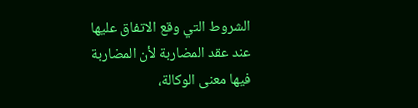الشروط التي وقع الاتفاق عليها عند عقد المضاربة لأن المضاربة فيها معنى الوكالة،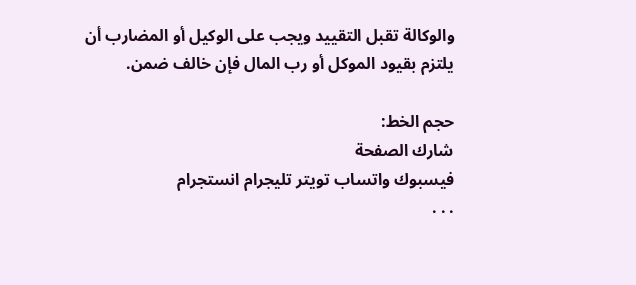والوكالة تقبل التقييد ويجب على الوكيل أو المضارب أن يلتزم بقيود الموكل أو رب المال فإن خالف ضمن.

حجم الخط:
شارك الصفحة
فيسبوك واتساب تويتر تليجرام انستجرام
. . .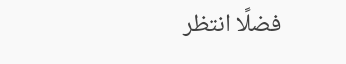فضلًا انتظر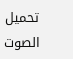تحميل الصوت